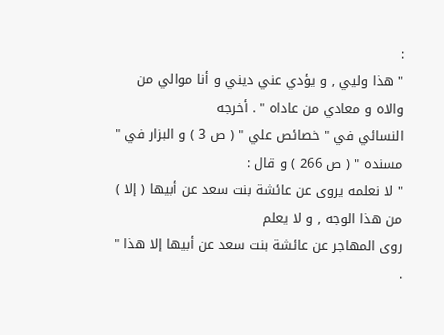:
" هذا وليي , و يؤدي عني ديني و أنا موالي من والاه و معادي من عاداه " . أخرجه
النسائي في " خصائص علي " ( ص 3 ) و البزار في " مسنده " ( ص 266 ) و قال :
" لا نعلمه يروى عن عائشة بنت سعد عن أبيها ( إلا ) من هذا الوجه , و لا يعلم
روى المهاجر عن عائشة بنت سعد عن أبيها إلا هذا " .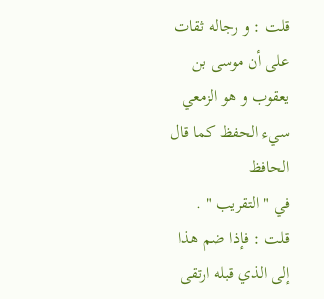قلت : و رجاله ثقات على أن موسى بن يعقوب و هو الزمعي سيء الحفظ كما قال الحافظ
في " التقريب " .
قلت : فإذا ضم هذا إلى الذي قبله ارتقى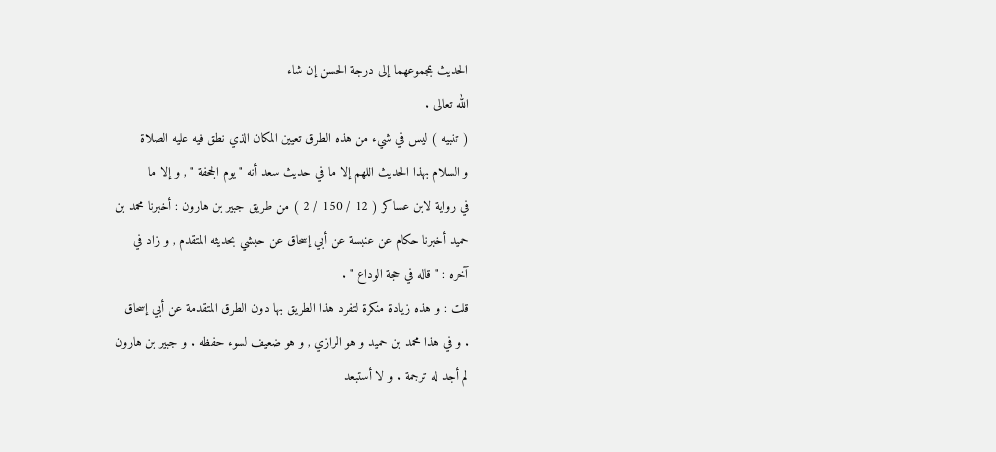الحديث بمجموعهما إلى درجة الحسن إن شاء
الله تعالى .
( تنبيه ) ليس في شيء من هذه الطرق تعيين المكان الذي نطق فيه عليه الصلاة
و السلام بهذا الحديث اللهم إلا ما في حديث سعد أنه " يوم الجحفة " , و إلا ما
في رواية لابن عساكر ( 12 / 150 / 2 ) من طريق جبير بن هارون : أخبرنا محمد بن
حميد أخبرنا حكام عن عنبسة عن أبي إسحاق عن حبشي بحديثه المتقدم , و زاد في
آخره : " قاله في حجة الوداع " .
قلت : و هذه زيادة منكرة لتفرد هذا الطريق بها دون الطرق المتقدمة عن أبي إسحاق
. و في هذا محمد بن حميد و هو الرازي , و هو ضعيف لسوء حفظه . و جبير بن هارون
لم أجد له ترجمة . و لا أستبعد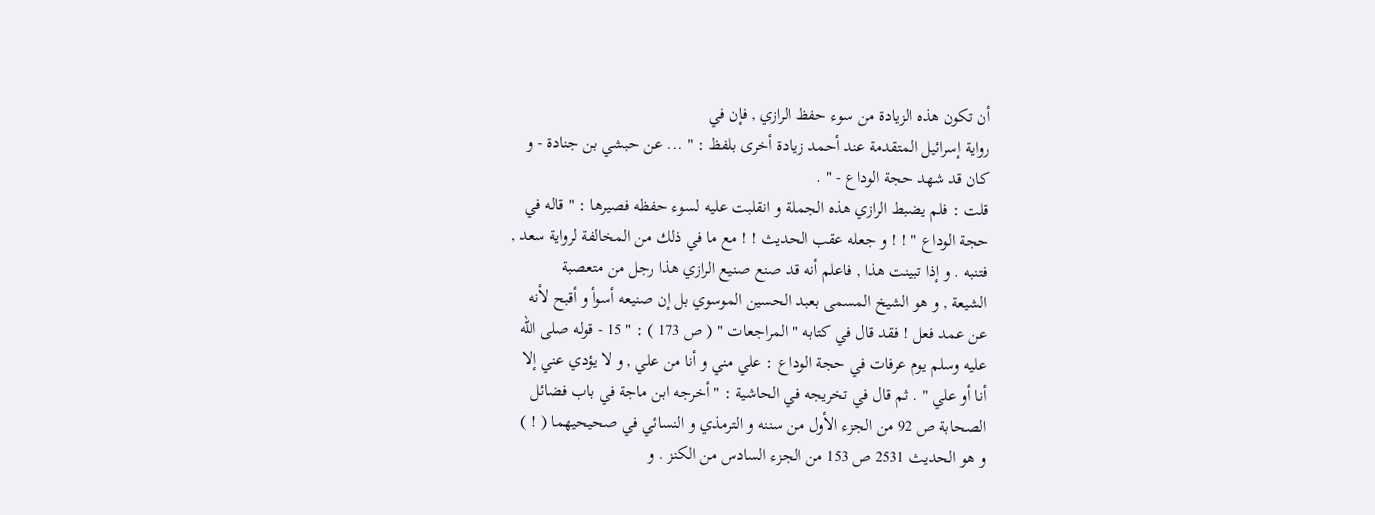أن تكون هذه الزيادة من سوء حفظ الرازي , فإن في
رواية إسرائيل المتقدمة عند أحمد زيادة أخرى بلفظ : " ... عن حبشي بن جنادة - و
كان قد شهد حجة الوداع - " .
قلت : فلم يضبط الرازي هذه الجملة و انقلبت عليه لسوء حفظه فصيرها : " قاله في
حجة الوداع " ! ! و جعله عقب الحديث ! ! مع ما في ذلك من المخالفة لرواية سعد ,
فتنبه . و إذا تبينت هذا , فاعلم أنه قد صنع صنيع الرازي هذا رجل من متعصبة
الشيعة , و هو الشيخ المسمى بعبد الحسين الموسوي بل إن صنيعه أسوأ و أقبح لأنه
عن عمد فعل ! فقد قال في كتابه " المراجعات " ( ص 173 ) : " 15 - قوله صلى الله
عليه وسلم يوم عرفات في حجة الوداع : علي مني و أنا من علي , و لا يؤدي عني إلا
أنا أو علي " . ثم قال في تخريجه في الحاشية : " أخرجه ابن ماجة في باب فضائل
الصحابة ص 92 من الجزء الأول من سننه و الترمذي و النسائي في صحيحيهما ( ! )
و هو الحديث 2531 ص 153 من الجزء السادس من الكنز . و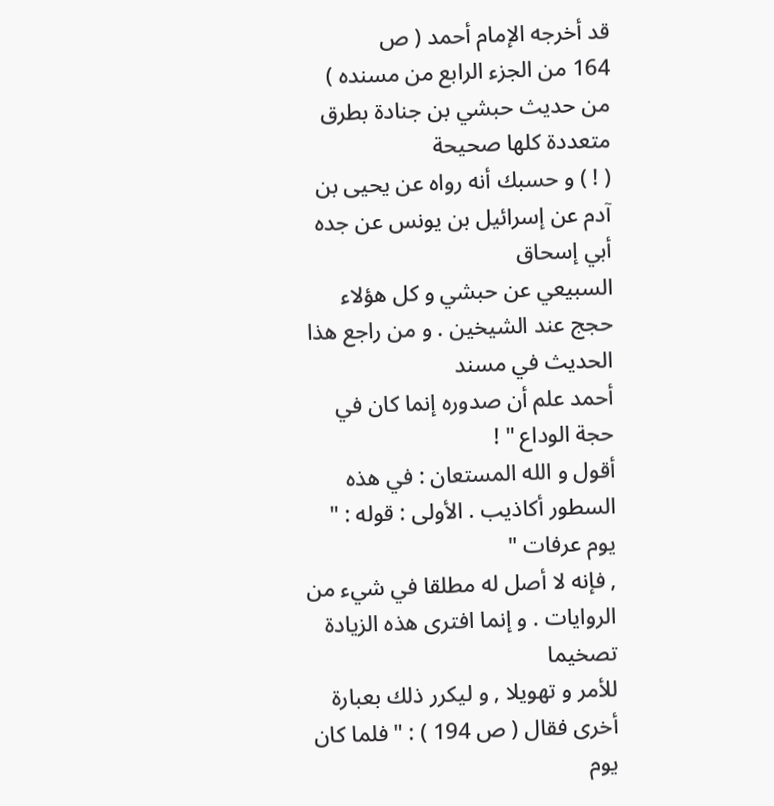قد أخرجه الإمام أحمد ( ص
164 من الجزء الرابع من مسنده ) من حديث حبشي بن جنادة بطرق متعددة كلها صحيحة
( ! ) و حسبك أنه رواه عن يحيى بن آدم عن إسرائيل بن يونس عن جده أبي إسحاق
السبيعي عن حبشي و كل هؤلاء حجج عند الشيخين . و من راجع هذا الحديث في مسند
أحمد علم أن صدوره إنما كان في حجة الوداع " !
أقول و الله المستعان : في هذه السطور أكاذيب . الأولى : قوله : " يوم عرفات "
, فإنه لا أصل له مطلقا في شيء من الروايات . و إنما افترى هذه الزيادة تصخيما
للأمر و تهويلا , و ليكرر ذلك بعبارة أخرى فقال ( ص 194 ) : " فلما كان يوم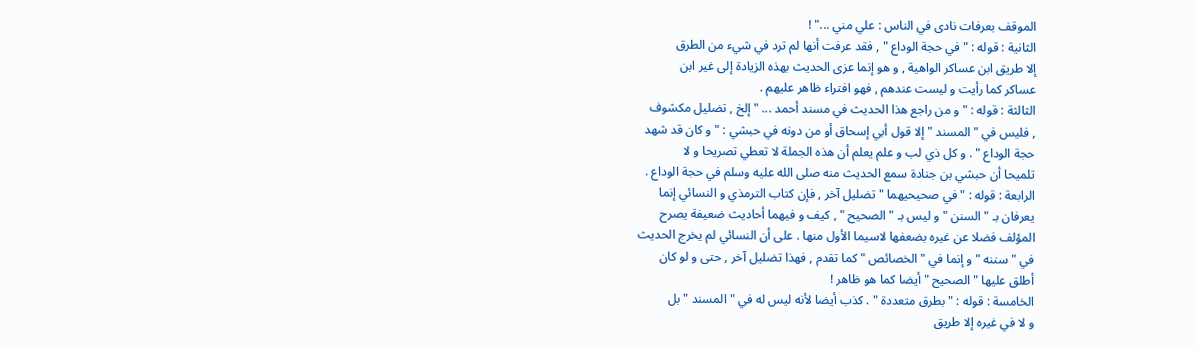الموقف بعرفات نادى في الناس : علي مني ..." !
الثانية : قوله : " في حجة الوداع " , فقد عرفت أنها لم ترد في شيء من الطرق
إلا طريق ابن عساكر الواهية , و هو إنما عزى الحديث بهذه الزيادة إلى غير ابن
عساكر كما رأيت و ليست عندهم , فهو افتراء ظاهر عليهم .
الثالثة : قوله : " و من راجع هذا الحديث في مسند أحمد ... " إلخ , تضليل مكشوف
, فليس في " المسند " إلا قول أبي إسحاق أو من دونه في حبشي : " و كان قد شهد
حجة الوداع " . و كل ذي لب و علم يعلم أن هذه الجملة لا تعطي تصريحا و لا
تلميحا أن حبشي بن جنادة سمع الحديث منه صلى الله عليه وسلم في حجة الوداع .
الرابعة : قوله : " في صحيحيهما " تضليل آخر , فإن كتاب الترمذي و النسائي إنما
يعرفان بـ " السنن " و ليس بـ " الصحيح " , كيف و فيهما أحاديث ضعيفة يصرح
المؤلف فضلا عن غيره بضعفها لاسيما الأول منها . على أن النسائي لم يخرج الحديث
في " سننه " و إنما في " الخصائص " كما تقدم , فهذا تضليل آخر , حتى و لو كان
أطلق عليها " الصحيح " أيضا كما هو ظاهر !
الخامسة : قوله : " بطرق متعددة " . كذب أيضا لأنه ليس له في " المسند " بل
و لا في غيره إلا طريق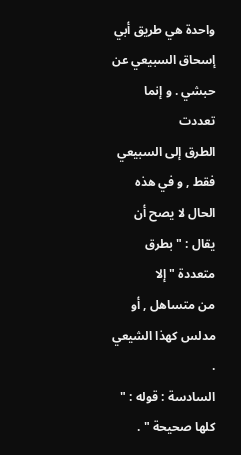واحدة هي طريق أبي إسحاق السبيعي عن حبشي . و إنما تعددت
الطرق إلى السبيعي فقط , و في هذه الحال لا يصح أن يقال : " بطرق متعددة " إلا
من متساهل , أو مدلس كهذا الشيعي .
السادسة : قوله : " كلها صحيحة " .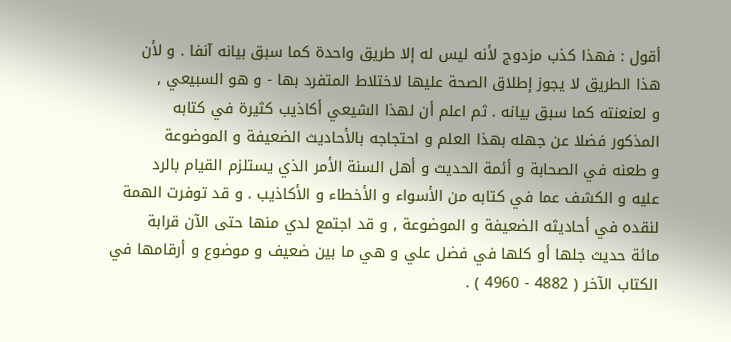أقول : فهذا كذب مزدوج لأنه ليس له إلا طريق واحدة كما سبق بيانه آنفا . و لأن
هذا الطريق لا يجوز إطلاق الصحة عليها لاختلاط المتفرد بها - و هو السبيعي ,
و لعنعنته كما سبق بيانه . ثم اعلم أن لهذا الشيعي أكاذيب كثيرة في كتابه
المذكور فضلا عن جهله بهذا العلم و احتجاجه بالأحاديث الضعيفة و الموضوعة
و طعنه في الصحابة و أئمة الحديث و أهل السنة الأمر الذي يستلزم القيام بالرد
عليه و الكشف عما في كتابه من الأسواء و الأخطاء و الأكاذيب . و قد توفرت الهمة
لنقده في أحاديثه الضعيفة و الموضوعة , و قد اجتمع لدي منها حتى الآن قرابة
مائة حديث جلها أو كلها في فضل علي و هي ما بين ضعيف و موضوع و أرقامها في
الكتاب الآخر ( 4882 - 4960 ) .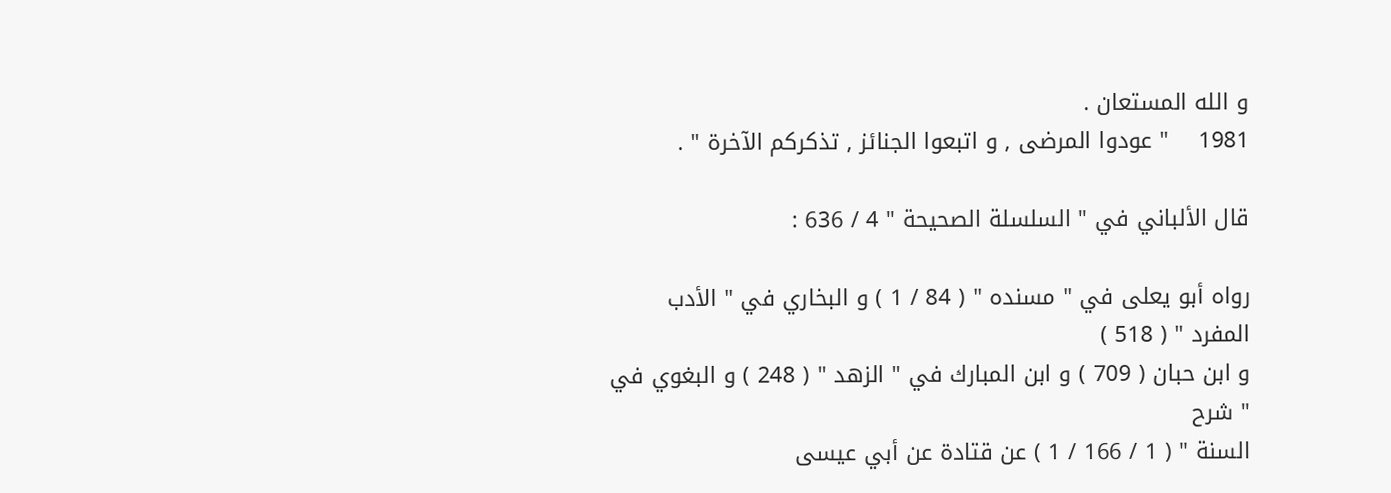و الله المستعان .
1981    " عودوا المرضى , و اتبعوا الجنائز , تذكركم الآخرة " .

قال الألباني في " السلسلة الصحيحة " 4 / 636 :

رواه أبو يعلى في " مسنده " ( 84 / 1 ) و البخاري في " الأدب المفرد " ( 518 )
و ابن حبان ( 709 ) و ابن المبارك في " الزهد " ( 248 ) و البغوي في " شرح
السنة " ( 1 / 166 / 1 ) عن قتادة عن أبي عيسى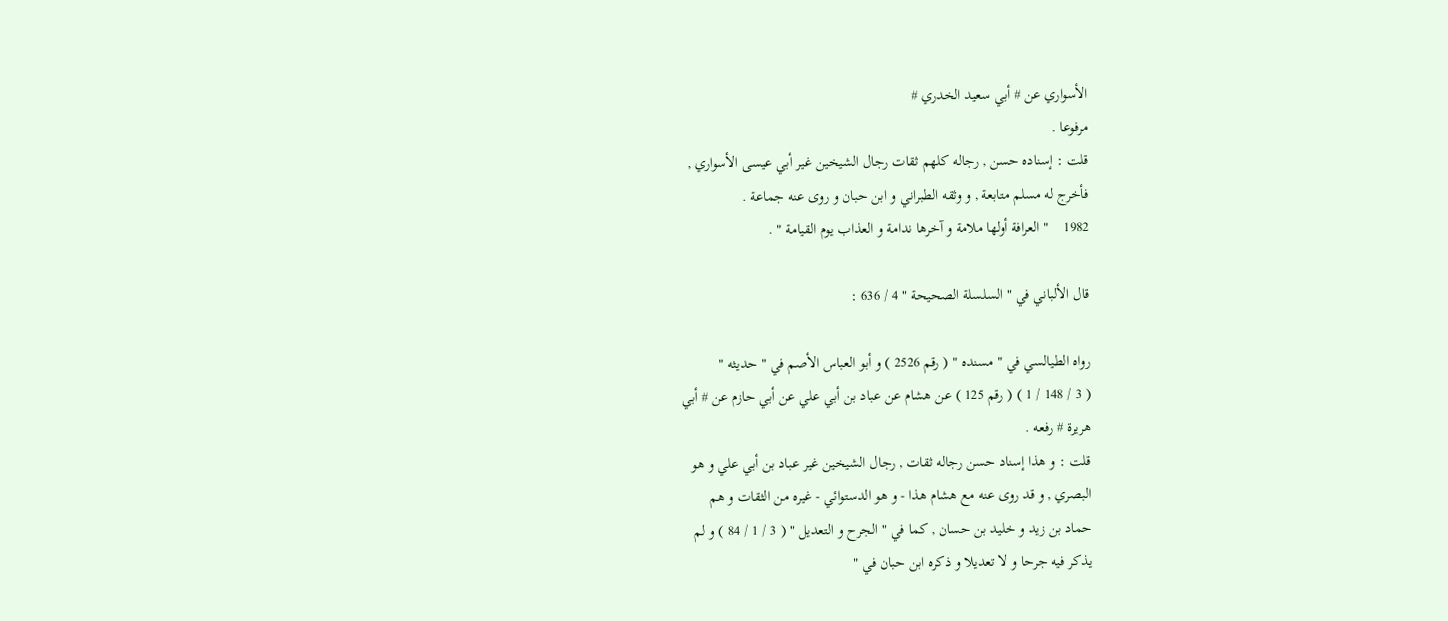الأسواري عن # أبي سعيد الخدري #
مرفوعا .
قلت : إسناده حسن , رجاله كلهم ثقات رجال الشيخين غير أبي عيسى الأسواري ,
فأخرج له مسلم متابعة , و وثقه الطبراني و ابن حبان و روى عنه جماعة .
1982    " العرافة أولها ملامة و آخرها ندامة و العذاب يوم القيامة " .

قال الألباني في " السلسلة الصحيحة " 4 / 636 :

رواه الطيالسي في " مسنده " ( رقم 2526 ) و أبو العباس الأصم في " حديثه "
( 3 / 148 / 1 ) ( رقم 125 ) عن هشام عن عباد بن أبي علي عن أبي حازم عن # أبي
هريرة # رفعه .
قلت : و هذا إسناد حسن رجاله ثقات , رجال الشيخين غير عباد بن أبي علي و هو
البصري , و قد روى عنه مع هشام هذا - و هو الدستوائي - غيره من الثقات و هم
حماد بن زيد و خليد بن حسان , كما في " الجرح و التعديل " ( 3 / 1 / 84 ) و لم
يذكر فيه جرحا و لا تعديلا و ذكره ابن حبان في "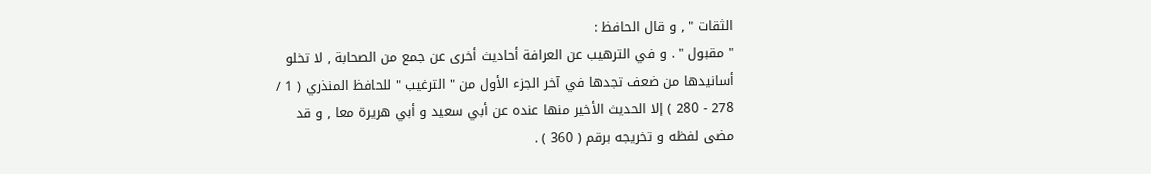الثقات " , و قال الحافظ :
" مقبول " . و في الترهيب عن العرافة أحاديث أخرى عن جمع من الصحابة , لا تخلو
أسانيدها من ضعف تجدها في آخر الجزء الأول من " الترغيب " للحافظ المنذري ( 1 /
278 - 280 ) إلا الحديث الأخير منها عنده عن أبي سعيد و أبي هريرة معا , و قد
مضى لفظه و تخريجه برقم ( 360 ) .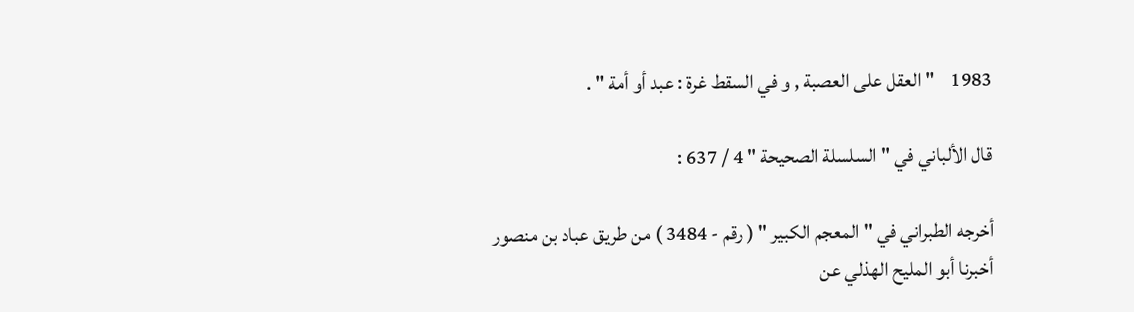1983    " العقل على العصبة , و في السقط غرة : عبد أو أمة " .

قال الألباني في " السلسلة الصحيحة " 4 / 637 :

أخرجه الطبراني في " المعجم الكبير " ( رقم - 3484 ) من طريق عباد بن منصور
أخبرنا أبو المليح الهذلي عن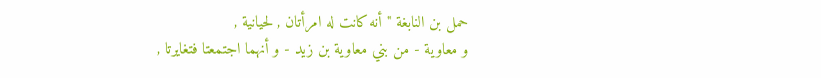حمل بن النابغة " أنه كانت له امرأتان , لحيانية ,
و معاوية - من بني معاوية بن زيد - و أنهما اجتمعتا فتغايرتا ,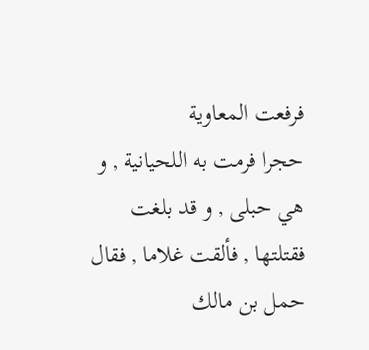فرفعت المعاوية
حجرا فرمت به اللحيانية , و هي حبلى , و قد بلغت فقتلتها , فألقت غلاما , فقال
حمل بن مالك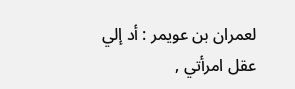لعمران بن عويمر : أد إلي عقل امرأتي ,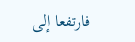فارتفعا إلى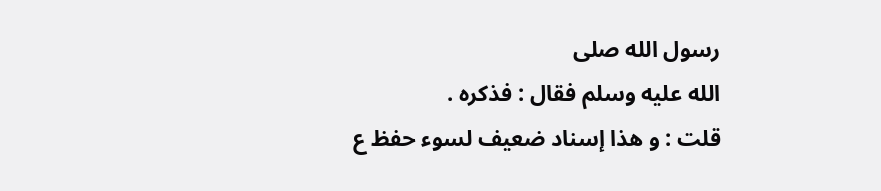رسول الله صلى
الله عليه وسلم فقال : فذكره .
قلت : و هذا إسناد ضعيف لسوء حفظ ع